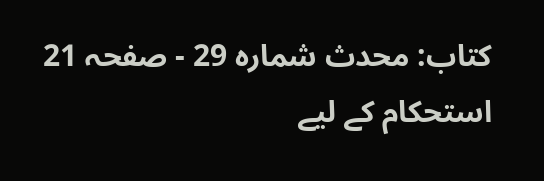کتاب: محدث شمارہ 29 - صفحہ 21
استحکام کے لیے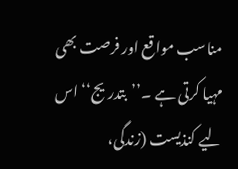مناسب مواقع اور فرصت بھی مہیا کرتی ہے ۔’’بتدریج‘‘ اس لیے کنذیست (زندگی،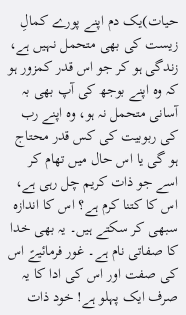حیات)یک دم اپنے پورے کمالِ زیست کی بھی متحمل نہیں ہے، زندگی ہو کر جو اس قدر کمزور ہو کہ وہ اپنے بوجھ کی آپ بھی بہ آسانی متحمل نہ ہو، وہ اپنے رب کی ربوبیت کی کس قدر محتاج ہو گی یا اس حال میں تھام کر اسے جو ذات کریم چل رہی ہے، اس کا کتنا کرم ہے؟ اس کا اندازہ سبھی کر سکتے ہیں۔ یہ بھی خدا کا صفاتی نام ہے۔ غور فرمائیےً اس کی صفت اور اس کی ادا کا یہ صرف ایک پہلو ہے! خود ذات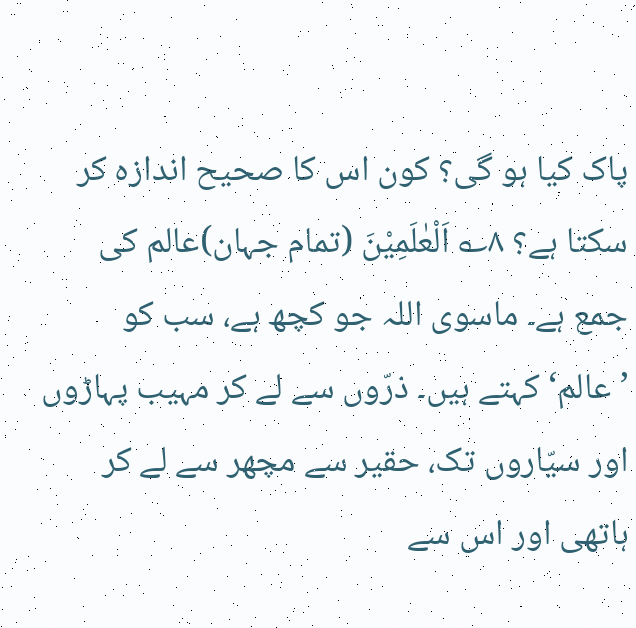پاک کیا ہو گی؟ کون اس کا صحیح اندازہ کر سکتا ہے؟ ۸؎ اَلْعٰلَمِیْنَ (تمام جہان)عالم کی جمع ہے۔ ماسوی اللہ جو کچھ ہے، سب کو ’عالم‘ کہتے ہیں۔ ذرّوں سے لے کر مہیب پہاڑوں اور سیّاروں تک، حقیر سے مچھر سے لے کر ہاتھی اور اس سے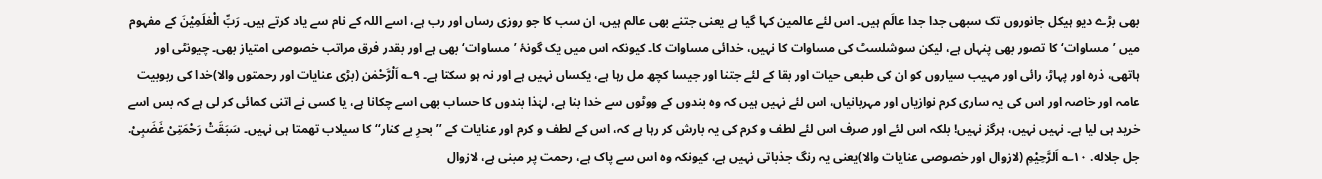بھی بڑے دیو ہیکل جانوروں تک سبھی جدا جدا عالَم ہیں۔ اس لئے عالمین کہا گیا ہے یعنی جتنے بھی عالم ہیں، ان سب کا جو روزی رساں اور رب ہے، اسے اللہ کے نام سے یاد کرتے ہیں۔ رَبِّ الْعٰلَمِیْنَ کے مفہوم میں ’مساوات‘ کا تصور بھی پنہاں ہے، لیکن سوشلسٹ کی مساوات کا نہیں، خدائی مساوات کا۔ کیونکہ اس میں یک گونۂ ’مساوات‘ بھی ہے اور بقدر فرق مراتب خصوصی امتیاز بھی۔ چیونٹی اور ہاتھی، ذرہ اور پہاڑ، رائی اور مہیب سیاروں کو ان کی طبعی حیات اور بقا کے لئے جتنا اور جیسا کچھ مل رہا ہے، یکساں نہیں ہے اور نہ ہو سکتا ہے۔ ۹؎ اَلْرَّحْمٰن (بڑی عنایات اور رحمتوں والا)خدا کی ربوبیت عامہ اور خاصہ اور اس کی یہ ساری کرم نوازیاں اور مہربانیاں، اس لئے نہیں ہیں کہ وہ بندوں کے ووٹوں سے خدا بنا ہے، لہٰذا بندوں کا حساب بھی اسے چکانا ہے، یا کسی نے اتنی کمائی کر لی ہے کہ بس اسے خرید ہی لیا ہے۔ نہیں نہیں، ہرگز نہیں! بلکہ اس لئے اور صرف اس لئے لطف و کرم کی یہ بارش کر رہا ہے کہ، اس کے لطف و کرم اور عنایات کے ’’بحرِ بے کنار‘‘ کا سیلاب تھمتا ہی نہیں۔ سَبَقَتْ رَحْمَتِیْ غَضَبِیْ. جل جلاله. ۱۰؎ اَلرَّحِیْمِ (لازوال اور خصوصی عنایات والا)یعنی یہ رنگ جذباتی نہیں ہے، کیونکہ وہ اس سے پاک ہے، رحمت پر مبنی ہے، لازوال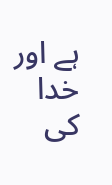ہے اور خدا کی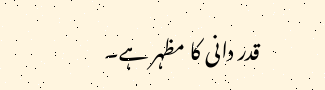قدر دانی کا مظہر ہے۔